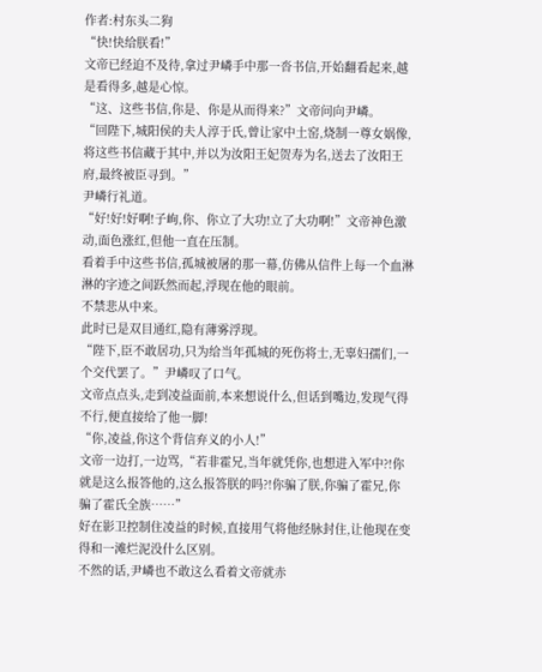作者:村东头二狗
“快!快给朕看!”
文帝已经迫不及待,拿过尹嶙手中那一沓书信,开始翻看起来,越是看得多,越是心惊。
“这、这些书信,你是、你是从而得来?”文帝问向尹嶙。
“回陛下,城阳侯的夫人淳于氏,曾让家中土窑,烧制一尊女娲像,将这些书信藏于其中,并以为汝阳王妃贺寿为名,送去了汝阳王府,最终被臣寻到。”
尹嶙行礼道。
“好!好!好啊!子峋,你、你立了大功!立了大功啊!”文帝神色激动,面色涨红,但他一直在压制。
看着手中这些书信,孤城被屠的那一幕,仿佛从信件上每一个血淋淋的字迹之间跃然而起,浮现在他的眼前。
不禁悲从中来。
此时已是双目通红,隐有薄雾浮现。
“陛下,臣不敢居功,只为给当年孤城的死伤将士,无辜妇孺们,一个交代罢了。”尹嶙叹了口气。
文帝点点头,走到凌益面前,本来想说什么,但话到嘴边,发现气得不行,便直接给了他一脚!
“你,凌益,你这个背信弃义的小人!”
文帝一边打,一边骂,“若非霍兄,当年就凭你,也想进入军中?!你就是这么报答他的,这么报答朕的吗?!你骗了朕,你骗了霍兄,你骗了霍氏全族……”
好在影卫控制住凌益的时候,直接用气将他经脉封住,让他现在变得和一滩烂泥没什么区别。
不然的话,尹嶙也不敢这么看着文帝就赤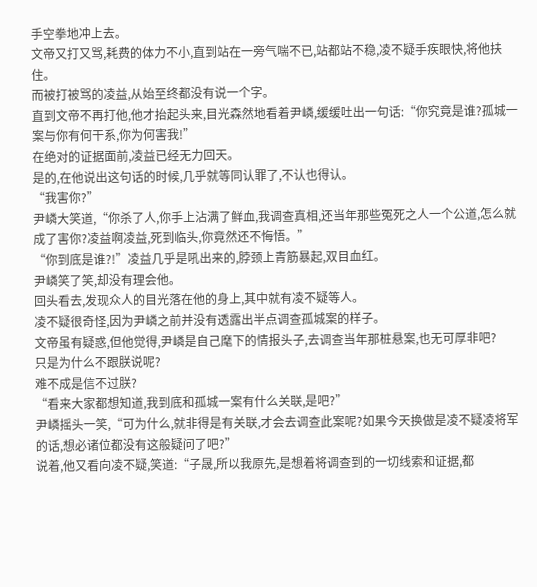手空拳地冲上去。
文帝又打又骂,耗费的体力不小,直到站在一旁气喘不已,站都站不稳,凌不疑手疾眼快,将他扶住。
而被打被骂的凌益,从始至终都没有说一个字。
直到文帝不再打他,他才抬起头来,目光森然地看着尹嶙,缓缓吐出一句话:“你究竟是谁?孤城一案与你有何干系,你为何害我!”
在绝对的证据面前,凌益已经无力回天。
是的,在他说出这句话的时候,几乎就等同认罪了,不认也得认。
“我害你?”
尹嶙大笑道,“你杀了人,你手上沾满了鲜血,我调查真相,还当年那些冤死之人一个公道,怎么就成了害你?凌益啊凌益,死到临头,你竟然还不悔悟。”
“你到底是谁?!”凌益几乎是吼出来的,脖颈上青筋暴起,双目血红。
尹嶙笑了笑,却没有理会他。
回头看去,发现众人的目光落在他的身上,其中就有凌不疑等人。
凌不疑很奇怪,因为尹嶙之前并没有透露出半点调查孤城案的样子。
文帝虽有疑惑,但他觉得,尹嶙是自己麾下的情报头子,去调查当年那桩悬案,也无可厚非吧?
只是为什么不跟朕说呢?
难不成是信不过朕?
“看来大家都想知道,我到底和孤城一案有什么关联,是吧?”
尹嶙摇头一笑,“可为什么,就非得是有关联,才会去调查此案呢?如果今天换做是凌不疑凌将军的话,想必诸位都没有这般疑问了吧?”
说着,他又看向凌不疑,笑道:“子晟,所以我原先,是想着将调查到的一切线索和证据,都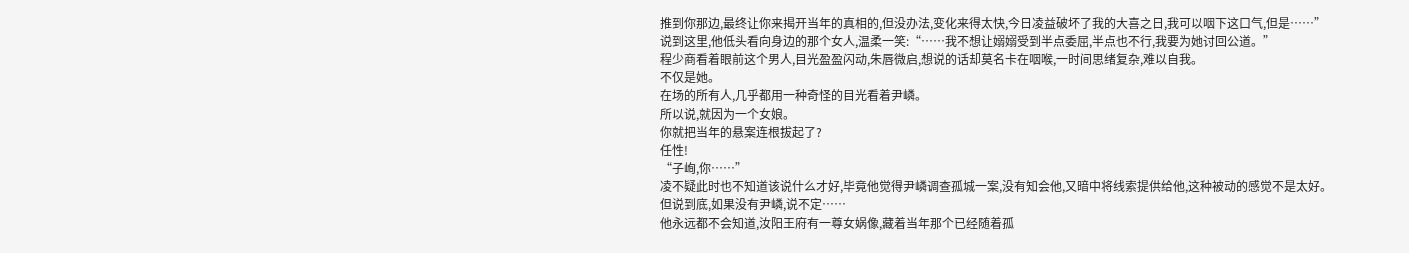推到你那边,最终让你来揭开当年的真相的,但没办法,变化来得太快,今日凌益破坏了我的大喜之日,我可以咽下这口气,但是……”
说到这里,他低头看向身边的那个女人,温柔一笑:“……我不想让嫋嫋受到半点委屈,半点也不行,我要为她讨回公道。”
程少商看着眼前这个男人,目光盈盈闪动,朱唇微启,想说的话却莫名卡在咽喉,一时间思绪复杂,难以自我。
不仅是她。
在场的所有人,几乎都用一种奇怪的目光看着尹嶙。
所以说,就因为一个女娘。
你就把当年的悬案连根拔起了?
任性!
“子峋,你……”
凌不疑此时也不知道该说什么才好,毕竟他觉得尹嶙调查孤城一案,没有知会他,又暗中将线索提供给他,这种被动的感觉不是太好。
但说到底,如果没有尹嶙,说不定……
他永远都不会知道,汝阳王府有一尊女娲像,藏着当年那个已经随着孤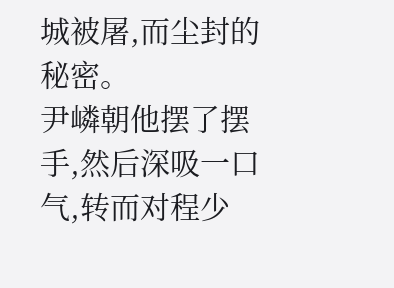城被屠,而尘封的秘密。
尹嶙朝他摆了摆手,然后深吸一口气,转而对程少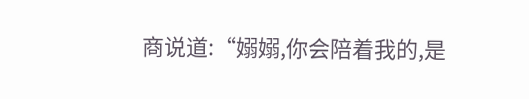商说道:“嫋嫋,你会陪着我的,是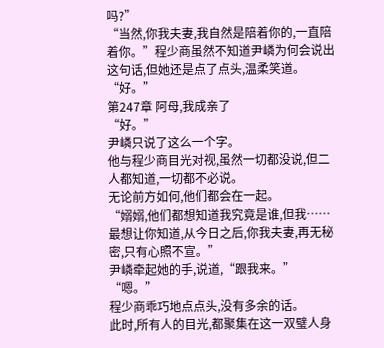吗?”
“当然,你我夫妻,我自然是陪着你的,一直陪着你。”程少商虽然不知道尹嶙为何会说出这句话,但她还是点了点头,温柔笑道。
“好。”
第247章 阿母,我成亲了
“好。”
尹嶙只说了这么一个字。
他与程少商目光对视,虽然一切都没说,但二人都知道,一切都不必说。
无论前方如何,他们都会在一起。
“嫋嫋,他们都想知道我究竟是谁,但我……最想让你知道,从今日之后,你我夫妻,再无秘密,只有心照不宣。”
尹嶙牵起她的手,说道,“跟我来。”
“嗯。”
程少商乖巧地点点头,没有多余的话。
此时,所有人的目光,都聚集在这一双璧人身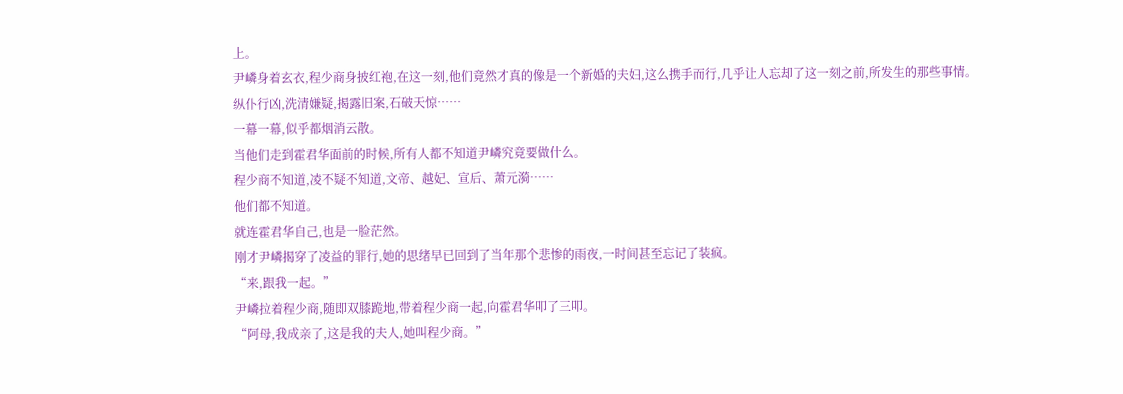上。
尹嶙身着玄衣,程少商身披红袍,在这一刻,他们竟然才真的像是一个新婚的夫妇,这么携手而行,几乎让人忘却了这一刻之前,所发生的那些事情。
纵仆行凶,洗清嫌疑,揭露旧案,石破天惊……
一幕一幕,似乎都烟消云散。
当他们走到霍君华面前的时候,所有人都不知道尹嶙究竟要做什么。
程少商不知道,凌不疑不知道,文帝、越妃、宣后、萧元漪……
他们都不知道。
就连霍君华自己,也是一脸茫然。
刚才尹嶙揭穿了凌益的罪行,她的思绪早已回到了当年那个悲惨的雨夜,一时间甚至忘记了装疯。
“来,跟我一起。”
尹嶙拉着程少商,随即双膝跪地,带着程少商一起,向霍君华叩了三叩。
“阿母,我成亲了,这是我的夫人,她叫程少商。”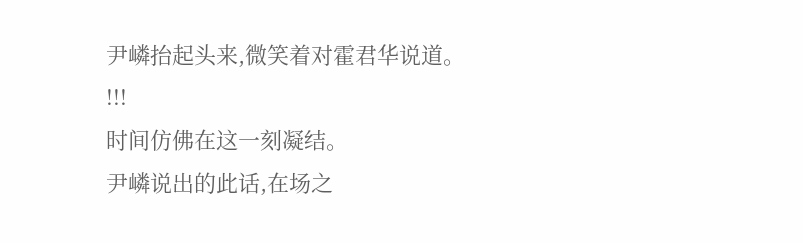尹嶙抬起头来,微笑着对霍君华说道。
!!!
时间仿佛在这一刻凝结。
尹嶙说出的此话,在场之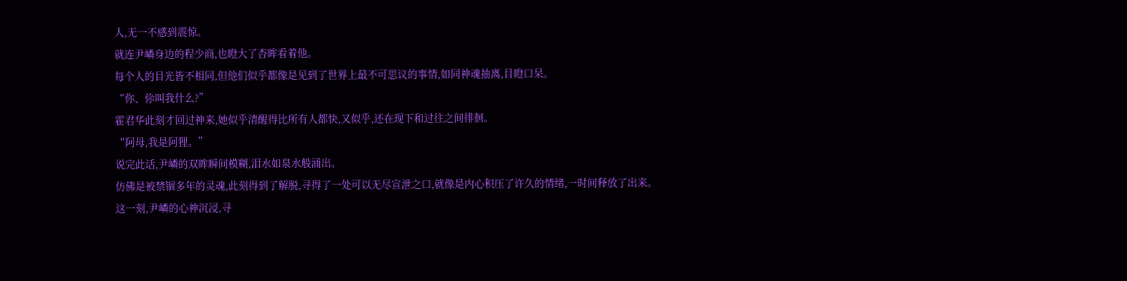人,无一不感到震惊。
就连尹嶙身边的程少商,也瞪大了杏眸看着他。
每个人的目光皆不相同,但他们似乎都像是见到了世界上最不可思议的事情,如同神魂抽离,目瞪口呆。
“你、伱叫我什么?”
霍君华此刻才回过神来,她似乎清醒得比所有人都快,又似乎,还在现下和过往之间徘徊。
“阿母,我是阿狸。”
说完此话,尹嶙的双眸瞬间模糊,泪水如泉水般涌出。
仿佛是被禁锢多年的灵魂,此刻得到了解脱,寻得了一处可以无尽宣泄之口,就像是内心积压了许久的情绪,一时间释放了出来。
这一刻,尹嶙的心神沉浸,寻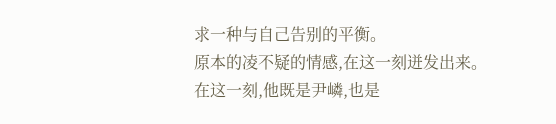求一种与自己告别的平衡。
原本的凌不疑的情感,在这一刻迸发出来。
在这一刻,他既是尹嶙,也是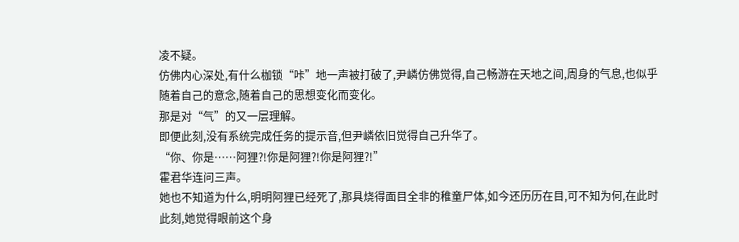凌不疑。
仿佛内心深处,有什么枷锁“咔”地一声被打破了,尹嶙仿佛觉得,自己畅游在天地之间,周身的气息,也似乎随着自己的意念,随着自己的思想变化而变化。
那是对“气”的又一层理解。
即便此刻,没有系统完成任务的提示音,但尹嶙依旧觉得自己升华了。
“你、你是……阿狸?!你是阿狸?!你是阿狸?!”
霍君华连问三声。
她也不知道为什么,明明阿狸已经死了,那具烧得面目全非的稚童尸体,如今还历历在目,可不知为何,在此时此刻,她觉得眼前这个身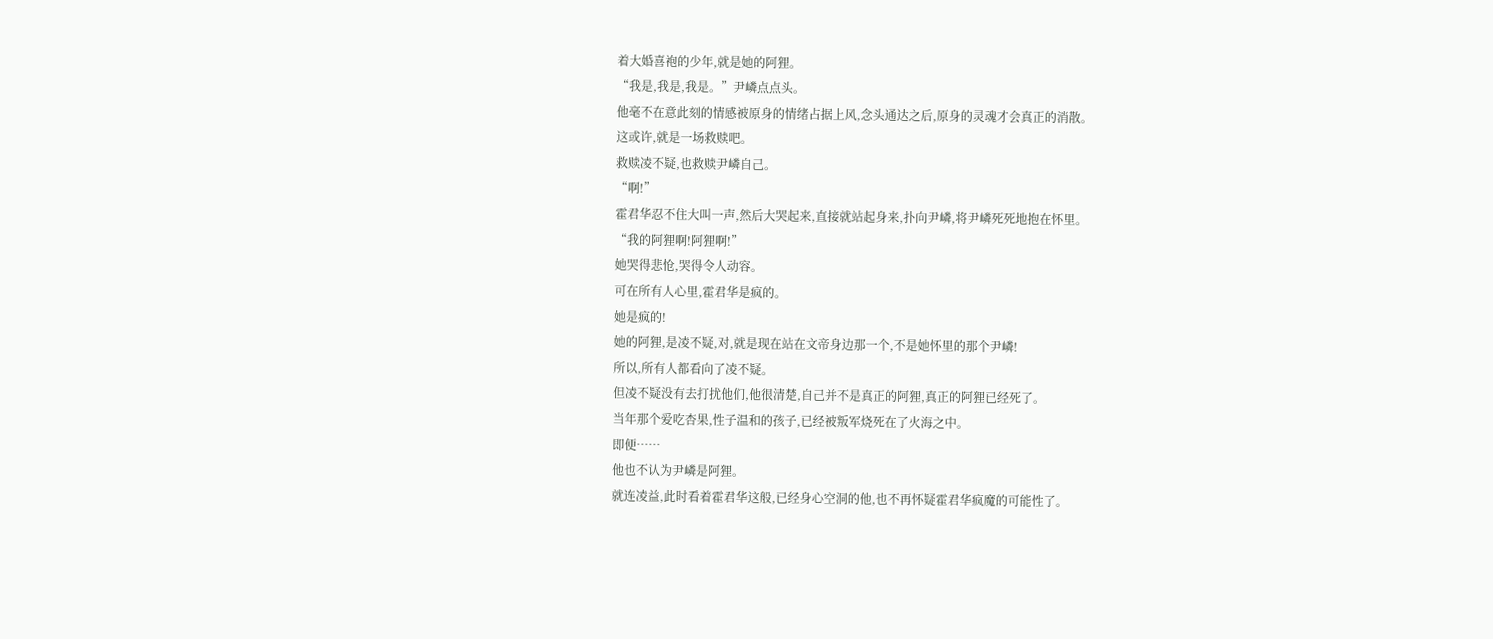着大婚喜袍的少年,就是她的阿狸。
“我是,我是,我是。”尹嶙点点头。
他毫不在意此刻的情感被原身的情绪占据上风,念头通达之后,原身的灵魂才会真正的消散。
这或许,就是一场救赎吧。
救赎凌不疑,也救赎尹嶙自己。
“啊!”
霍君华忍不住大叫一声,然后大哭起来,直接就站起身来,扑向尹嶙,将尹嶙死死地抱在怀里。
“我的阿狸啊!阿狸啊!”
她哭得悲怆,哭得令人动容。
可在所有人心里,霍君华是疯的。
她是疯的!
她的阿狸,是凌不疑,对,就是现在站在文帝身边那一个,不是她怀里的那个尹嶙!
所以,所有人都看向了凌不疑。
但凌不疑没有去打扰他们,他很清楚,自己并不是真正的阿狸,真正的阿狸已经死了。
当年那个爱吃杏果,性子温和的孩子,已经被叛军烧死在了火海之中。
即便……
他也不认为尹嶙是阿狸。
就连凌益,此时看着霍君华这般,已经身心空洞的他,也不再怀疑霍君华疯魔的可能性了。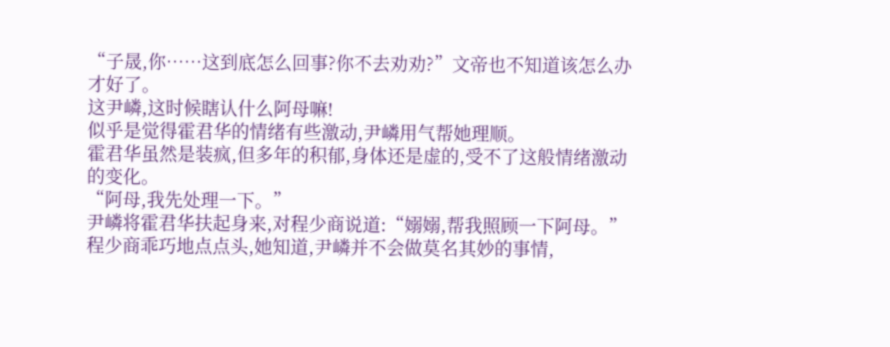“子晟,你……这到底怎么回事?你不去劝劝?”文帝也不知道该怎么办才好了。
这尹嶙,这时候瞎认什么阿母嘛!
似乎是觉得霍君华的情绪有些激动,尹嶙用气帮她理顺。
霍君华虽然是装疯,但多年的积郁,身体还是虚的,受不了这般情绪激动的变化。
“阿母,我先处理一下。”
尹嶙将霍君华扶起身来,对程少商说道:“嫋嫋,帮我照顾一下阿母。”
程少商乖巧地点点头,她知道,尹嶙并不会做莫名其妙的事情,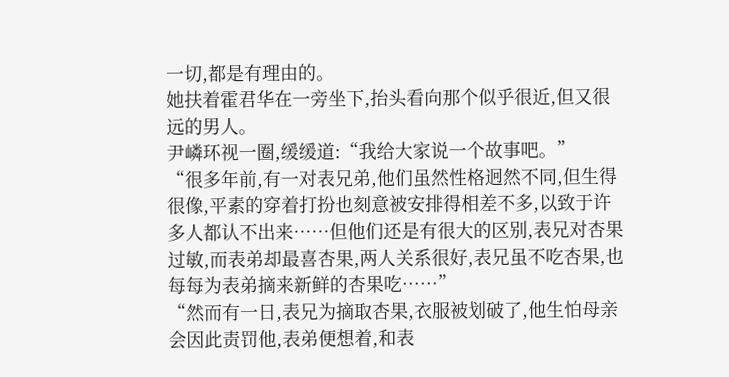一切,都是有理由的。
她扶着霍君华在一旁坐下,抬头看向那个似乎很近,但又很远的男人。
尹嶙环视一圈,缓缓道:“我给大家说一个故事吧。”
“很多年前,有一对表兄弟,他们虽然性格迥然不同,但生得很像,平素的穿着打扮也刻意被安排得相差不多,以致于许多人都认不出来……但他们还是有很大的区别,表兄对杏果过敏,而表弟却最喜杏果,两人关系很好,表兄虽不吃杏果,也每每为表弟摘来新鲜的杏果吃……”
“然而有一日,表兄为摘取杏果,衣服被划破了,他生怕母亲会因此责罚他,表弟便想着,和表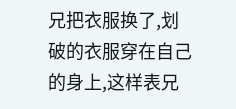兄把衣服换了,划破的衣服穿在自己的身上,这样表兄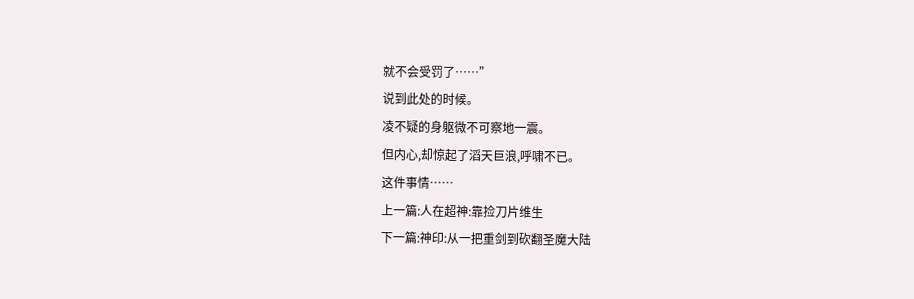就不会受罚了……”
说到此处的时候。
凌不疑的身躯微不可察地一震。
但内心,却惊起了滔天巨浪,呼啸不已。
这件事情……
上一篇:人在超神:靠捡刀片维生
下一篇:神印:从一把重剑到砍翻圣魔大陆